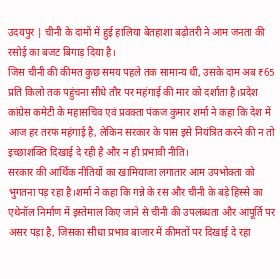उदयपुर | चीनी के दामों में हुई हालिया बेतहाशा बढ़ोतरी ने आम जनता की रसोई का बजट बिगाड़ दिया है।
जिस चीनी की कीमत कुछ समय पहले तक सामान्य थी, उसके दाम अब ₹65 प्रति किलो तक पहुंचना सीधे तौर पर महंगाई की मार को दर्शाता है।प्रदेश कांग्रेस कमेटी के महासचिव एवं प्रवक्ता पंकज कुमार शर्मा ने कहा कि देश में आज हर तरफ महंगाई है, लेकिन सरकार के पास इसे नियंत्रित करने की न तो इच्छाशक्ति दिखाई दे रही है और न ही प्रभावी नीति।
सरकार की आर्थिक नीतियों का खामियाजा लगातार आम उपभोक्ता को भुगतना पड़ रहा है।शर्मा ने कहा कि गन्ने के रस और चीनी के बड़े हिस्से का एथेनॉल निर्माण में इस्तेमाल किए जाने से चीनी की उपलब्धता और आपूर्ति पर असर पड़ा है, जिसका सीधा प्रभाव बाजार में कीमतों पर दिखाई दे रहा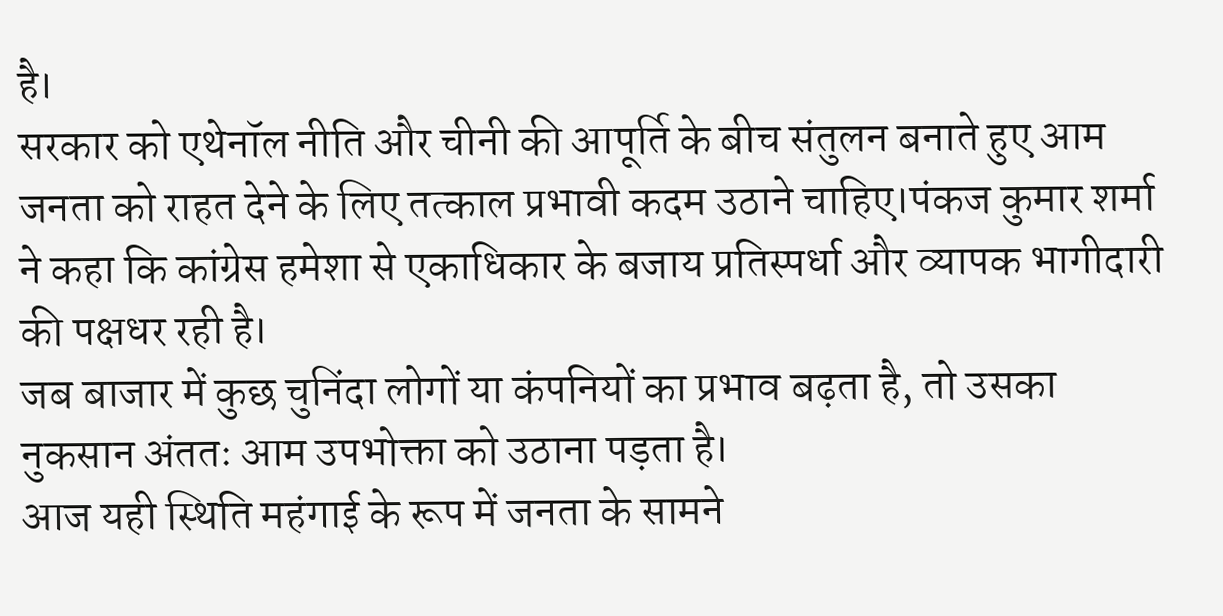है।
सरकार को एथेनॉल नीति और चीनी की आपूर्ति के बीच संतुलन बनाते हुए आम जनता को राहत देने के लिए तत्काल प्रभावी कदम उठाने चाहिए।पंकज कुमार शर्मा ने कहा कि कांग्रेस हमेशा से एकाधिकार के बजाय प्रतिस्पर्धा और व्यापक भागीदारी की पक्षधर रही है।
जब बाजार में कुछ चुनिंदा लोगों या कंपनियों का प्रभाव बढ़ता है, तो उसका नुकसान अंततः आम उपभोक्ता को उठाना पड़ता है।
आज यही स्थिति महंगाई के रूप में जनता के सामने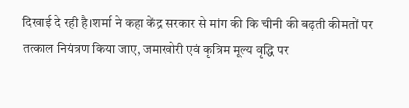दिखाई दे रही है।शर्मा ने कहा केंद्र सरकार से मांग की कि चीनी की बढ़ती कीमतों पर तत्काल नियंत्रण किया जाए, जमाखोरी एवं कृत्रिम मूल्य वृद्धि पर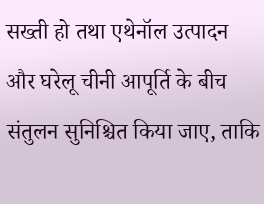सख्ती हो तथा एथेनॉल उत्पादन और घरेलू चीनी आपूर्ति के बीच संतुलन सुनिश्चित किया जाए, ताकि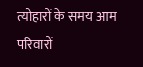त्योहारों के समय आम परिवारों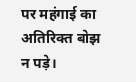पर महंगाई का अतिरिक्त बोझ न पड़े।